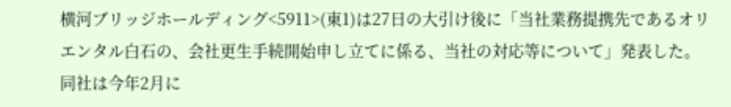横河ブリッジホールディング<5911>(東1)は27日の大引け後に「当社業務提携先であるオリエンタル白石の、会社更生手続開始申し立てに係る、当社の対応等について」発表した。 同社は今年2月に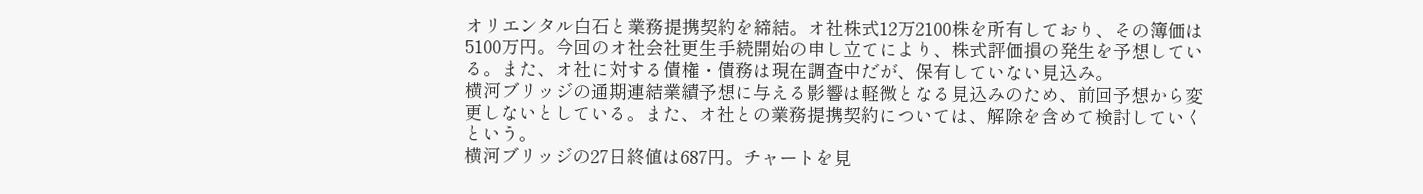オリエンタル白石と業務提携契約を締結。オ社株式12万2100株を所有しており、その簿価は5100万円。今回のオ社会社更生手続開始の申し立てにより、株式評価損の発生を予想している。また、オ社に対する債権・債務は現在調査中だが、保有していない見込み。
横河ブリッジの通期連結業績予想に与える影響は軽微となる見込みのため、前回予想から変更しないとしている。また、オ社との業務提携契約については、解除を含めて検討していくという。
横河ブリッジの27日終値は687円。チャートを見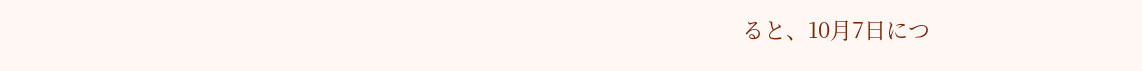ると、10月7日につ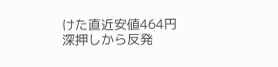けた直近安値464円深押しから反発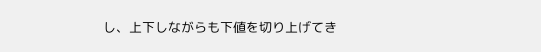し、上下しながらも下値を切り上げてき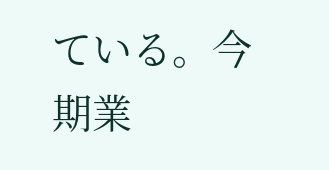ている。今期業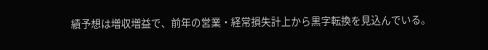績予想は増収増益で、前年の営業・経常損失計上から黒字転換を見込んでいる。